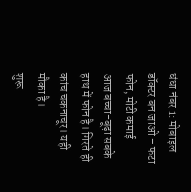धंधा नंबर 1: मोबाइल डॉक्टर बन जाओ – फटा फोन, मोटी कमाई
आज बच्चा-बूढ़ा सबके हाथ में फोन है। गिरते ही कांच चकनाचूर। यही मौका है।
शुरू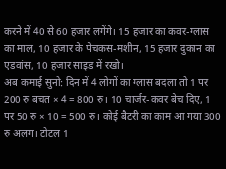करने में 40 से 60 हजार लगेंगे। 15 हजार का कवर-ग्लास का माल, 10 हजार के पेचकस-मशीन, 15 हजार दुकान का एडवांस, 10 हजार साइड में रखो।
अब कमाई सुनो: दिन में 4 लोगों का ग्लास बदला तो 1 पर 200 रु बचत × 4 = 800 रु। 10 चार्जर-कवर बेच दिए, 1 पर 50 रु × 10 = 500 रु। कोई बैटरी का काम आ गया 300 रु अलग। टोटल 1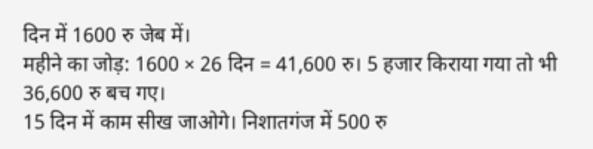दिन में 1600 रु जेब में।
महीने का जोड़: 1600 × 26 दिन = 41,600 रु। 5 हजार किराया गया तो भी 36,600 रु बच गए।
15 दिन में काम सीख जाओगे। निशातगंज में 500 रु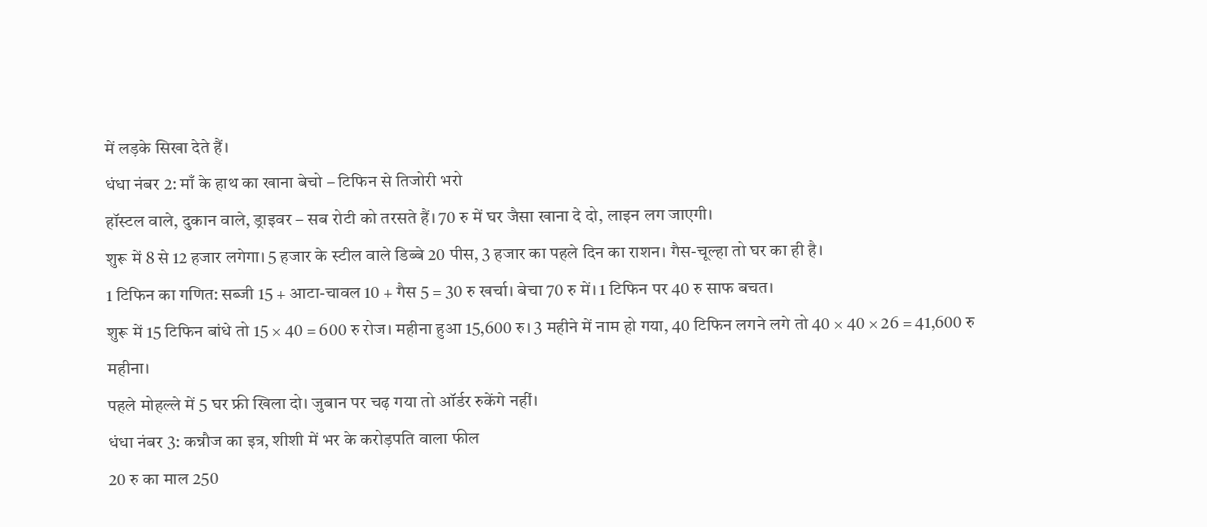में लड़के सिखा देते हैं।
धंधा नंबर 2: माँ के हाथ का खाना बेचो – टिफिन से तिजोरी भरो
हॉस्टल वाले, दुकान वाले, ड्राइवर – सब रोटी को तरसते हैं। 70 रु में घर जैसा खाना दे दो, लाइन लग जाएगी।
शुरू में 8 से 12 हजार लगेगा। 5 हजार के स्टील वाले डिब्बे 20 पीस, 3 हजार का पहले दिन का राशन। गैस-चूल्हा तो घर का ही है।
1 टिफिन का गणित: सब्जी 15 + आटा-चावल 10 + गैस 5 = 30 रु खर्चा। बेचा 70 रु में। 1 टिफिन पर 40 रु साफ बचत।
शुरू में 15 टिफिन बांधे तो 15 × 40 = 600 रु रोज। महीना हुआ 15,600 रु। 3 महीने में नाम हो गया, 40 टिफिन लगने लगे तो 40 × 40 × 26 = 41,600 रु महीना।
पहले मोहल्ले में 5 घर फ्री खिला दो। जुबान पर चढ़ गया तो ऑर्डर रुकेंगे नहीं।
धंधा नंबर 3: कन्नौज का इत्र, शीशी में भर के करोड़पति वाला फील
20 रु का माल 250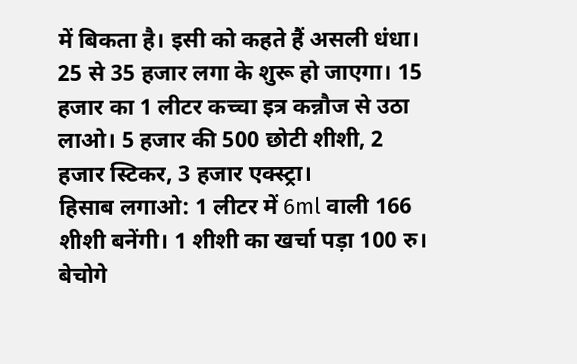में बिकता है। इसी को कहते हैं असली धंधा।
25 से 35 हजार लगा के शुरू हो जाएगा। 15 हजार का 1 लीटर कच्चा इत्र कन्नौज से उठा लाओ। 5 हजार की 500 छोटी शीशी, 2 हजार स्टिकर, 3 हजार एक्स्ट्रा।
हिसाब लगाओ: 1 लीटर में 6ml वाली 166 शीशी बनेंगी। 1 शीशी का खर्चा पड़ा 100 रु। बेचोगे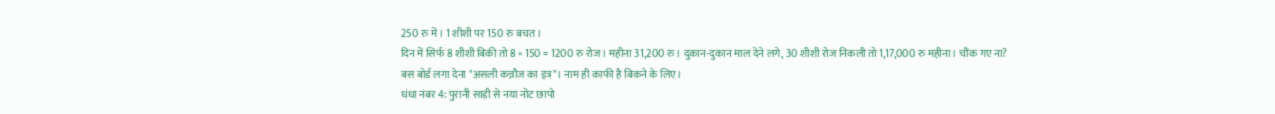250 रु में। 1 शीशी पर 150 रु बचत।
दिन में सिर्फ 8 शीशी बिकी तो 8 × 150 = 1200 रु रोज। महीना 31,200 रु। दुकान-दुकान माल देने लगे, 30 शीशी रोज निकली तो 1,17,000 रु महीना। चौंक गए ना?
बस बोर्ड लगा देना "असली कन्नौज का इत्र"। नाम ही काफी है बिकने के लिए।
धंधा नंबर 4: पुरानी साड़ी से नया नोट छापो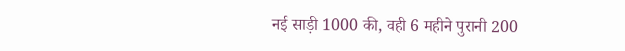नई साड़ी 1000 की, वही 6 महीने पुरानी 200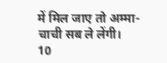में मिल जाए तो अम्मा-चाची सब ले लेंगी।
10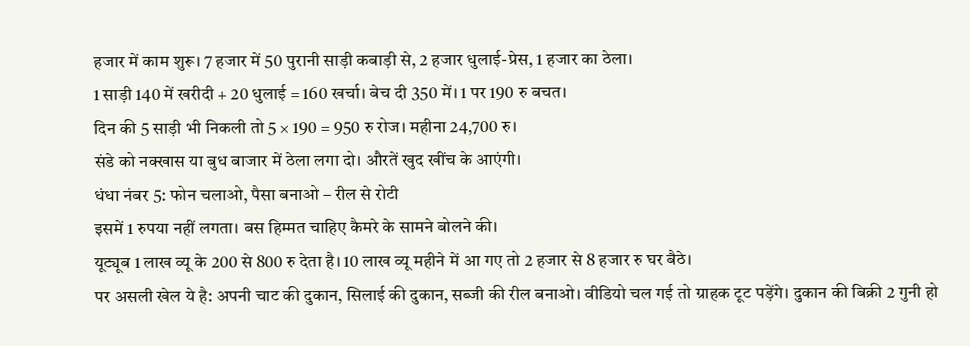हजार में काम शुरू। 7 हजार में 50 पुरानी साड़ी कबाड़ी से, 2 हजार धुलाई-प्रेस, 1 हजार का ठेला।
1 साड़ी 140 में खरीदी + 20 धुलाई = 160 खर्चा। बेच दी 350 में। 1 पर 190 रु बचत।
दिन की 5 साड़ी भी निकली तो 5 × 190 = 950 रु रोज। महीना 24,700 रु।
संडे को नक्खास या बुध बाजार में ठेला लगा दो। औरतें खुद खींच के आएंगी।
धंधा नंबर 5: फोन चलाओ, पैसा बनाओ – रील से रोटी
इसमें 1 रुपया नहीं लगता। बस हिम्मत चाहिए कैमरे के सामने बोलने की।
यूट्यूब 1 लाख व्यू के 200 से 800 रु देता है। 10 लाख व्यू महीने में आ गए तो 2 हजार से 8 हजार रु घर बैठे।
पर असली खेल ये है: अपनी चाट की दुकान, सिलाई की दुकान, सब्जी की रील बनाओ। वीडियो चल गई तो ग्राहक टूट पड़ेंगे। दुकान की बिक्री 2 गुनी हो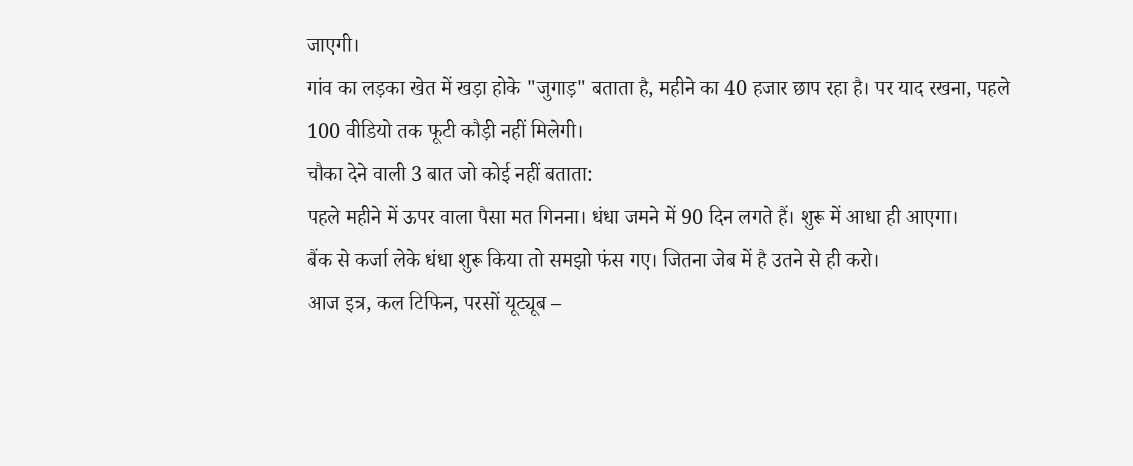जाएगी।
गांव का लड़का खेत में खड़ा होके "जुगाड़" बताता है, महीने का 40 हजार छाप रहा है। पर याद रखना, पहले 100 वीडियो तक फूटी कौड़ी नहीं मिलेगी।
चौका देने वाली 3 बात जो कोई नहीं बताता:
पहले महीने में ऊपर वाला पैसा मत गिनना। धंधा जमने में 90 दिन लगते हैं। शुरू में आधा ही आएगा।
बैंक से कर्जा लेके धंधा शुरू किया तो समझो फंस गए। जितना जेब में है उतने से ही करो।
आज इत्र, कल टिफिन, परसों यूट्यूब –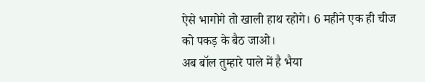ऐसे भागोगे तो खाली हाथ रहोगे। 6 महीने एक ही चीज को पकड़ के बैठ जाओ।
अब बॉल तुम्हारे पाले में है भैया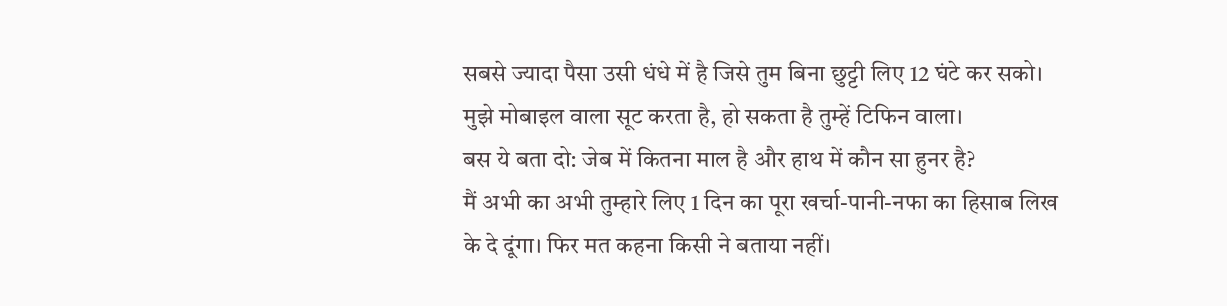सबसे ज्यादा पैसा उसी धंधे में है जिसे तुम बिना छुट्टी लिए 12 घंटे कर सको। मुझे मोबाइल वाला सूट करता है, हो सकता है तुम्हें टिफिन वाला।
बस ये बता दो: जेब में कितना माल है और हाथ में कौन सा हुनर है?
मैं अभी का अभी तुम्हारे लिए 1 दिन का पूरा खर्चा-पानी-नफा का हिसाब लिख के दे दूंगा। फिर मत कहना किसी ने बताया नहीं।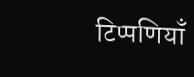टिप्पणियाँ